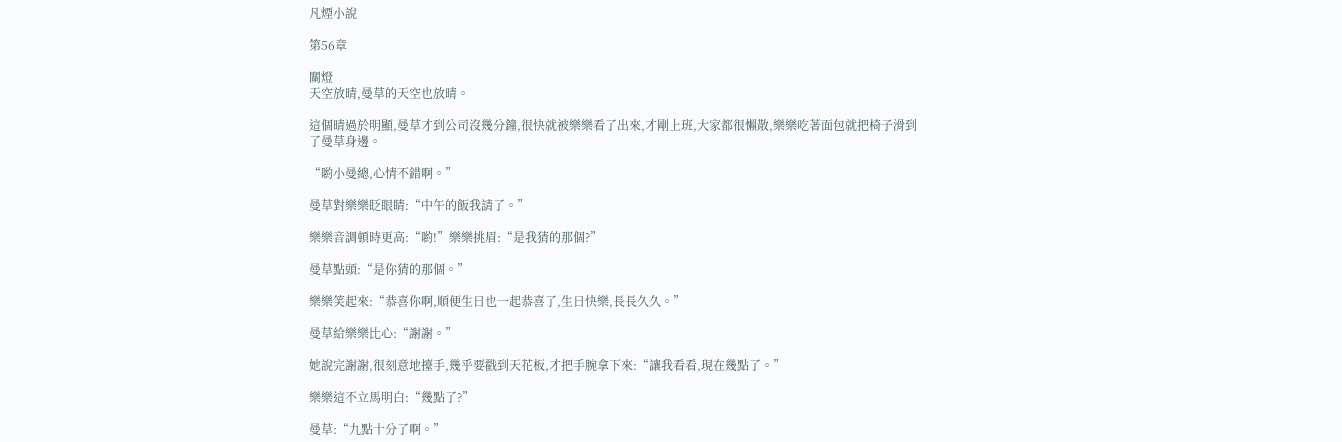凡煙小說

第56章

關燈
天空放晴,曼草的天空也放晴。

這個晴過於明顯,曼草才到公司沒幾分鐘,很快就被樂樂看了出來,才剛上班,大家都很懶散,樂樂吃著面包就把椅子滑到了曼草身邊。

“喲小曼總,心情不錯啊。”

曼草對樂樂眨眼睛:“中午的飯我請了。”

樂樂音調頓時更高:“喲!”樂樂挑眉:“是我猜的那個?”

曼草點頭:“是你猜的那個。”

樂樂笑起來:“恭喜你啊,順便生日也一起恭喜了,生日快樂,長長久久。”

曼草給樂樂比心:“謝謝。”

她說完謝謝,很刻意地擡手,幾乎要戳到天花板,才把手腕拿下來:“讓我看看,現在幾點了。”

樂樂這不立馬明白:“幾點了?”

曼草:“九點十分了啊。”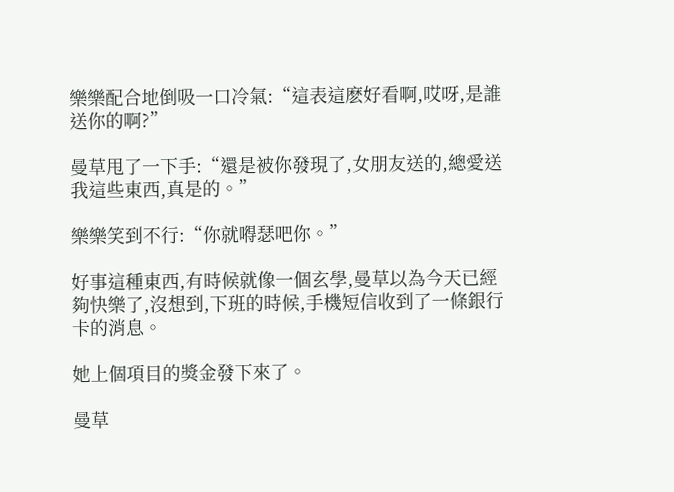樂樂配合地倒吸一口冷氣:“這表這麽好看啊,哎呀,是誰送你的啊?”

曼草甩了一下手:“還是被你發現了,女朋友送的,總愛送我這些東西,真是的。”

樂樂笑到不行:“你就嘚瑟吧你。”

好事這種東西,有時候就像一個玄學,曼草以為今天已經夠快樂了,沒想到,下班的時候,手機短信收到了一條銀行卡的消息。

她上個項目的獎金發下來了。

曼草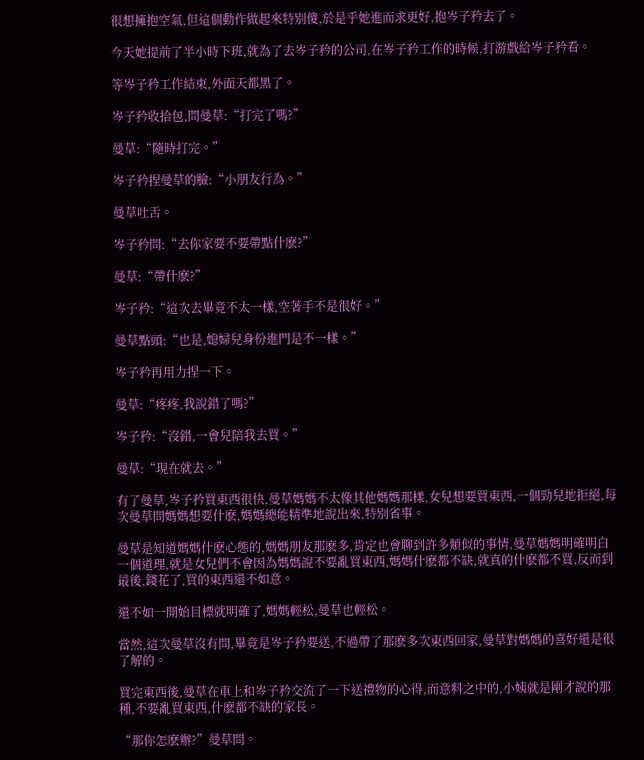很想擁抱空氣,但這個動作做起來特別傻,於是乎她進而求更好,抱岑子矜去了。

今天她提前了半小時下班,就為了去岑子矜的公司,在岑子矜工作的時候,打游戲給岑子矜看。

等岑子矜工作結束,外面天都黑了。

岑子矜收拾包,問曼草:“打完了嗎?”

曼草:“隨時打完。”

岑子矜捏曼草的臉:“小朋友行為。”

曼草吐舌。

岑子矜問:“去你家要不要帶點什麽?”

曼草:“帶什麽?”

岑子矜:“這次去畢竟不太一樣,空著手不是很好。”

曼草點頭:“也是,媳婦兒身份進門是不一樣。”

岑子矜再用力捏一下。

曼草:“疼疼,我說錯了嗎?”

岑子矜:“沒錯,一會兒陪我去買。”

曼草:“現在就去。”

有了曼草,岑子矜買東西很快,曼草媽媽不太像其他媽媽那樣,女兒想要買東西,一個勁兒地拒絕,每次曼草問媽媽想要什麽,媽媽總能精準地說出來,特別省事。

曼草是知道媽媽什麽心態的,媽媽朋友那麽多,肯定也會聊到許多類似的事情,曼草媽媽明確明白一個道理,就是女兒們不會因為媽媽說不要亂買東西,媽媽什麽都不缺,就真的什麽都不買,反而到最後,錢花了,買的東西還不如意。

還不如一開始目標就明確了,媽媽輕松,曼草也輕松。

當然,這次曼草沒有問,畢竟是岑子矜要送,不過帶了那麽多次東西回家,曼草對媽媽的喜好還是很了解的。

買完東西後,曼草在車上和岑子矜交流了一下送禮物的心得,而意料之中的,小姨就是剛才說的那種,不要亂買東西,什麽都不缺的家長。

“那你怎麽辦?”曼草問。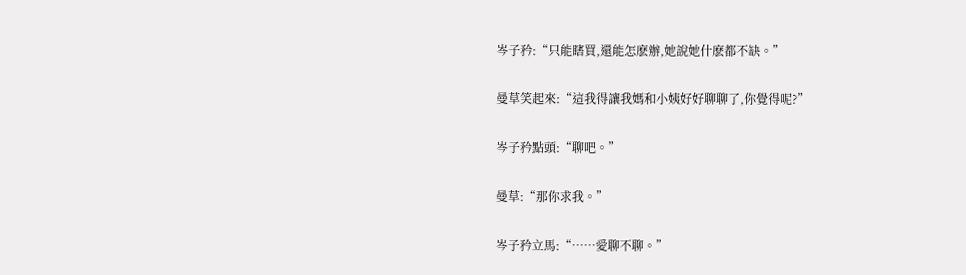岑子矜:“只能瞎買,還能怎麽辦,她說她什麽都不缺。”

曼草笑起來:“這我得讓我媽和小姨好好聊聊了,你覺得呢?”

岑子矜點頭:“聊吧。”

曼草:“那你求我。”

岑子矜立馬:“……愛聊不聊。”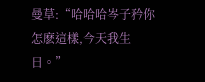曼草:“哈哈哈岑子矜你怎麽這樣,今天我生日。”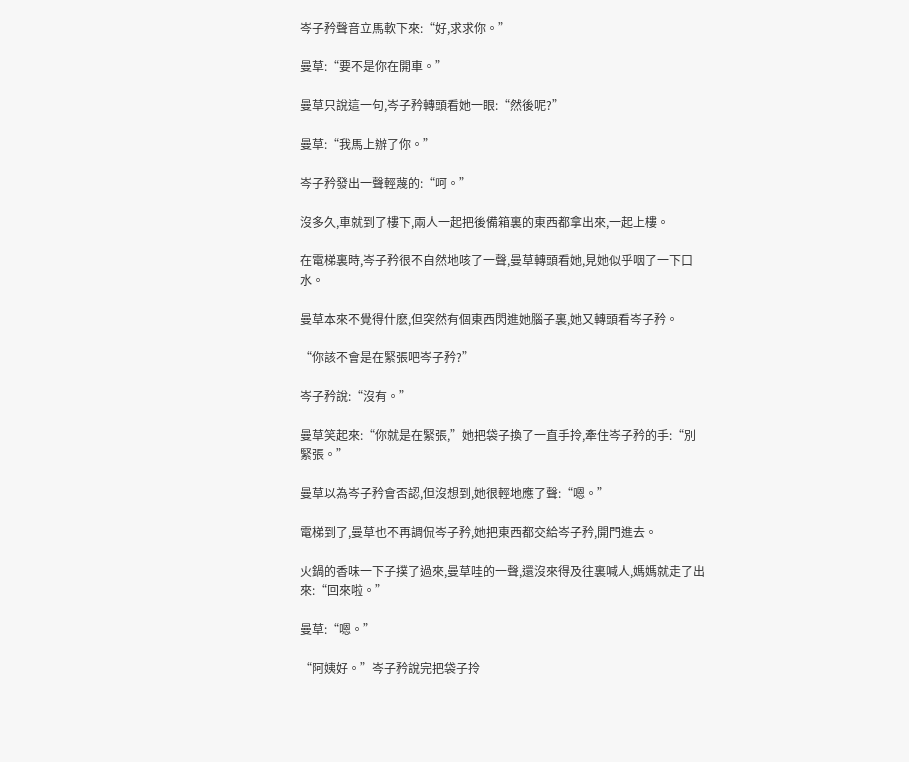岑子矜聲音立馬軟下來:“好,求求你。”

曼草:“要不是你在開車。”

曼草只說這一句,岑子矜轉頭看她一眼:“然後呢?”

曼草:“我馬上辦了你。”

岑子矜發出一聲輕蔑的:“呵。”

沒多久,車就到了樓下,兩人一起把後備箱裏的東西都拿出來,一起上樓。

在電梯裏時,岑子矜很不自然地咳了一聲,曼草轉頭看她,見她似乎咽了一下口水。

曼草本來不覺得什麽,但突然有個東西閃進她腦子裏,她又轉頭看岑子矜。

“你該不會是在緊張吧岑子矜?”

岑子矜說:“沒有。”

曼草笑起來:“你就是在緊張,”她把袋子換了一直手拎,牽住岑子矜的手:“別緊張。”

曼草以為岑子矜會否認,但沒想到,她很輕地應了聲:“嗯。”

電梯到了,曼草也不再調侃岑子矜,她把東西都交給岑子矜,開門進去。

火鍋的香味一下子撲了過來,曼草哇的一聲,還沒來得及往裏喊人,媽媽就走了出來:“回來啦。”

曼草:“嗯。”

“阿姨好。”岑子矜說完把袋子拎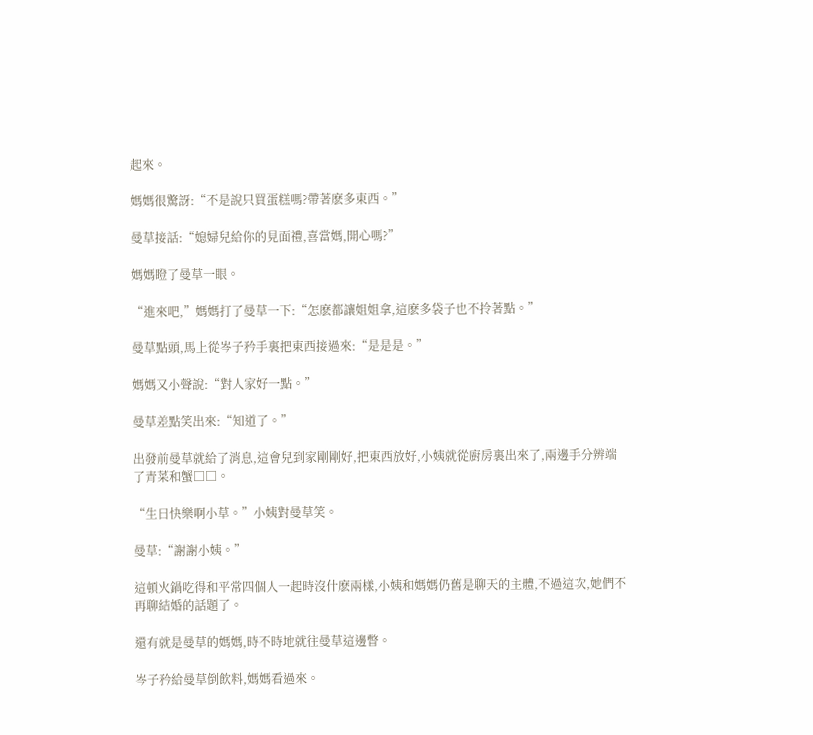起來。

媽媽很驚訝:“不是說只買蛋糕嗎?帶著麽多東西。”

曼草接話:“媳婦兒給你的見面禮,喜當媽,開心嗎?”

媽媽瞪了曼草一眼。

“進來吧,”媽媽打了曼草一下:“怎麽都讓姐姐拿,這麽多袋子也不拎著點。”

曼草點頭,馬上從岑子矜手裏把東西接過來:“是是是。”

媽媽又小聲說:“對人家好一點。”

曼草差點笑出來:“知道了。”

出發前曼草就給了消息,這會兒到家剛剛好,把東西放好,小姨就從廚房裏出來了,兩邊手分辨端了青菜和蟹□□。

“生日快樂啊小草。”小姨對曼草笑。

曼草:“謝謝小姨。”

這頓火鍋吃得和平常四個人一起時沒什麽兩樣,小姨和媽媽仍舊是聊天的主體,不過這次,她們不再聊結婚的話題了。

還有就是曼草的媽媽,時不時地就往曼草這邊瞥。

岑子矜給曼草倒飲料,媽媽看過來。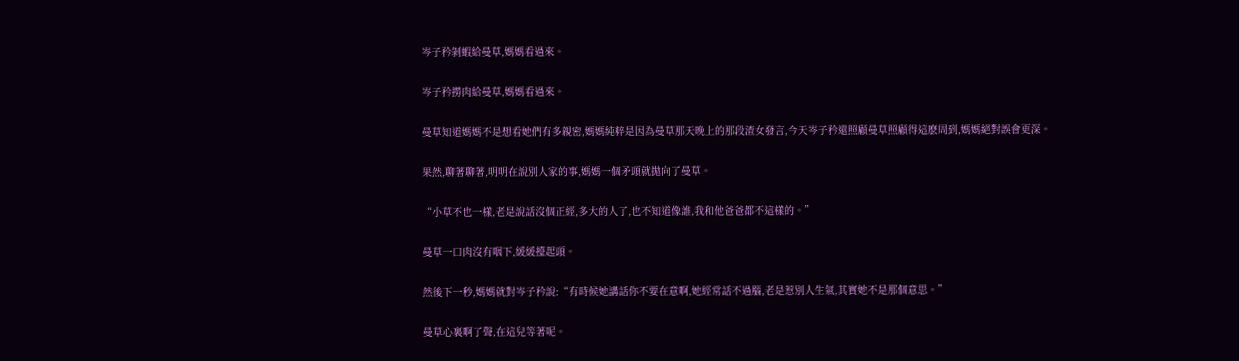岑子矜剝蝦給曼草,媽媽看過來。

岑子矜撈肉給曼草,媽媽看過來。

曼草知道媽媽不是想看她們有多親密,媽媽純粹是因為曼草那天晚上的那段渣女發言,今天岑子矜還照顧曼草照顧得這麽周到,媽媽絕對誤會更深。

果然,聊著聊著,明明在說別人家的事,媽媽一個矛頭就拋向了曼草。

“小草不也一樣,老是說話沒個正經,多大的人了,也不知道像誰,我和他爸爸都不這樣的。”

曼草一口肉沒有咽下,緩緩擡起頭。

然後下一秒,媽媽就對岑子矜說:“有時候她講話你不要在意啊,她經常話不過腦,老是惹別人生氣,其實她不是那個意思。”

曼草心裏啊了聲,在這兒等著呢。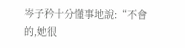岑子矜十分懂事地說:“不會的,她很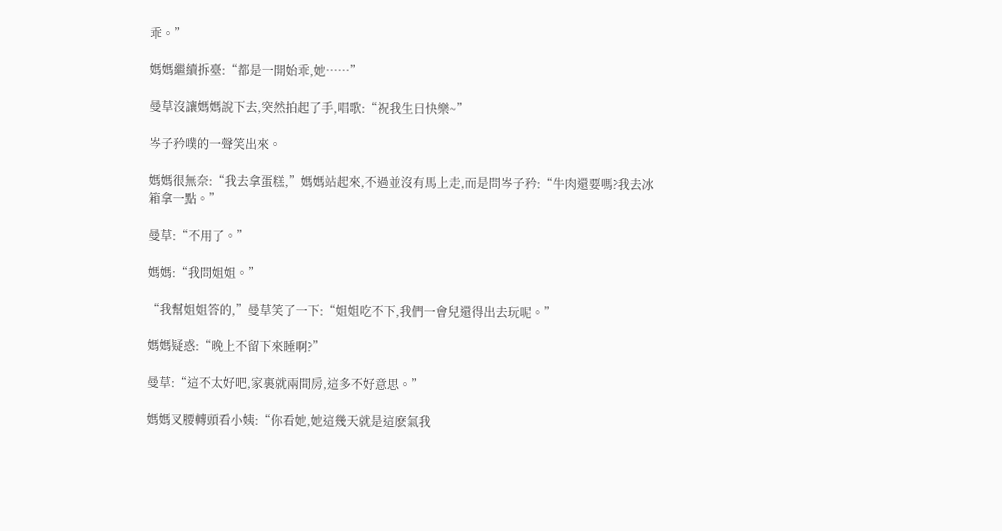乖。”

媽媽繼續拆臺:“都是一開始乖,她……”

曼草沒讓媽媽說下去,突然拍起了手,唱歌:“祝我生日快樂~”

岑子矜噗的一聲笑出來。

媽媽很無奈:“我去拿蛋糕,”媽媽站起來,不過並沒有馬上走,而是問岑子矜:“牛肉還要嗎?我去冰箱拿一點。”

曼草:“不用了。”

媽媽:“我問姐姐。”

“我幫姐姐答的,”曼草笑了一下:“姐姐吃不下,我們一會兒還得出去玩呢。”

媽媽疑惑:“晚上不留下來睡啊?”

曼草:“這不太好吧,家裏就兩間房,這多不好意思。”

媽媽叉腰轉頭看小姨:“你看她,她這幾天就是這麽氣我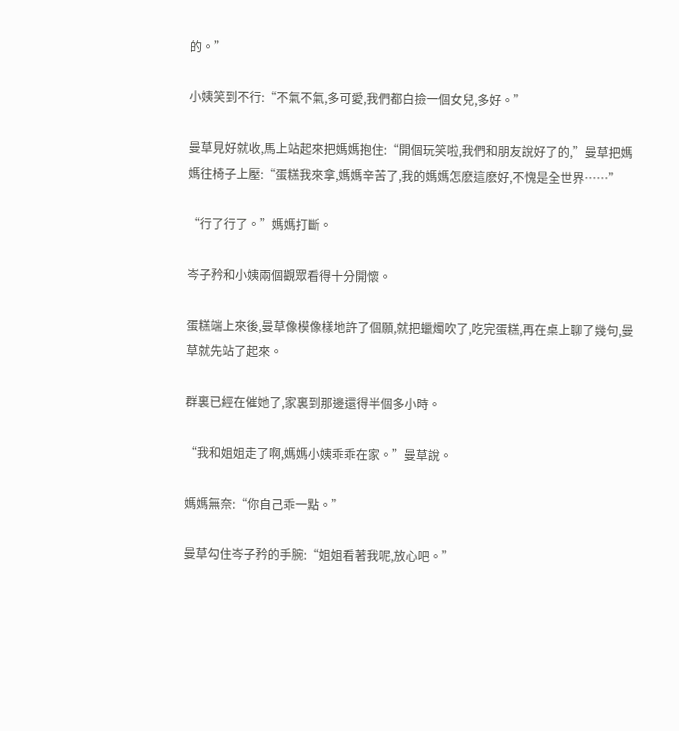的。”

小姨笑到不行:“不氣不氣,多可愛,我們都白撿一個女兒,多好。”

曼草見好就收,馬上站起來把媽媽抱住:“開個玩笑啦,我們和朋友說好了的,”曼草把媽媽往椅子上壓:“蛋糕我來拿,媽媽辛苦了,我的媽媽怎麽這麽好,不愧是全世界……”

“行了行了。”媽媽打斷。

岑子矜和小姨兩個觀眾看得十分開懷。

蛋糕端上來後,曼草像模像樣地許了個願,就把蠟燭吹了,吃完蛋糕,再在桌上聊了幾句,曼草就先站了起來。

群裏已經在催她了,家裏到那邊還得半個多小時。

“我和姐姐走了啊,媽媽小姨乖乖在家。”曼草說。

媽媽無奈:“你自己乖一點。”

曼草勾住岑子矜的手腕:“姐姐看著我呢,放心吧。”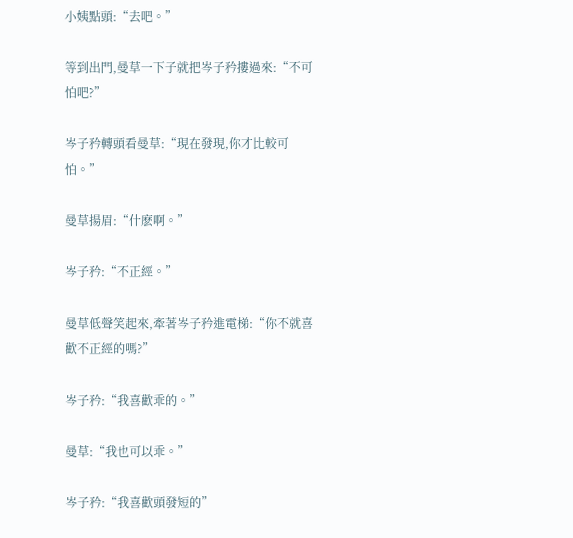小姨點頭:“去吧。”

等到出門,曼草一下子就把岑子矜摟過來:“不可怕吧?”

岑子矜轉頭看曼草:“現在發現,你才比較可怕。”

曼草揚眉:“什麽啊。”

岑子矜:“不正經。”

曼草低聲笑起來,牽著岑子矜進電梯:“你不就喜歡不正經的嗎?”

岑子矜:“我喜歡乖的。”

曼草:“我也可以乖。”

岑子矜:“我喜歡頭發短的”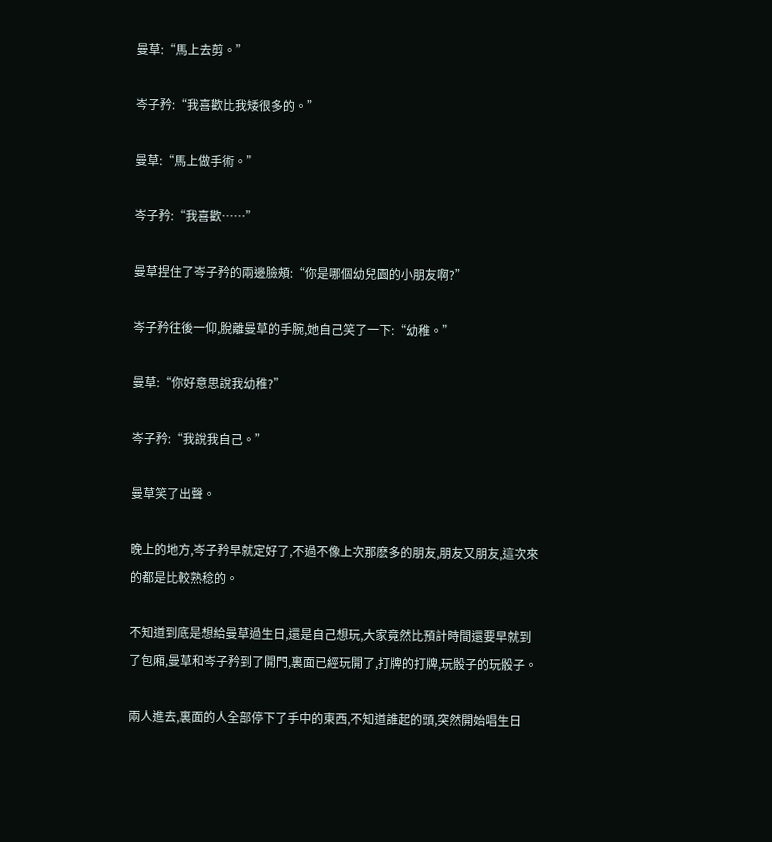曼草:“馬上去剪。”

岑子矜:“我喜歡比我矮很多的。”

曼草:“馬上做手術。”

岑子矜:“我喜歡……”

曼草捏住了岑子矜的兩邊臉頰:“你是哪個幼兒園的小朋友啊?”

岑子矜往後一仰,脫離曼草的手腕,她自己笑了一下:“幼稚。”

曼草:“你好意思說我幼稚?”

岑子矜:“我說我自己。”

曼草笑了出聲。

晚上的地方,岑子矜早就定好了,不過不像上次那麽多的朋友,朋友又朋友,這次來的都是比較熟稔的。

不知道到底是想給曼草過生日,還是自己想玩,大家竟然比預計時間還要早就到了包廂,曼草和岑子矜到了開門,裏面已經玩開了,打牌的打牌,玩骰子的玩骰子。

兩人進去,裏面的人全部停下了手中的東西,不知道誰起的頭,突然開始唱生日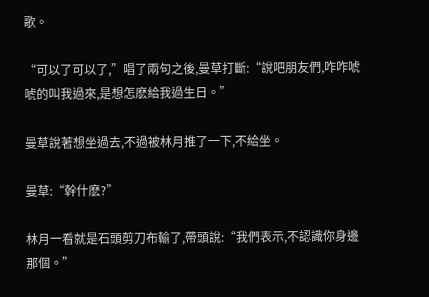歌。

“可以了可以了,”唱了兩句之後,曼草打斷:“說吧朋友們,咋咋唬唬的叫我過來,是想怎麽給我過生日。”

曼草說著想坐過去,不過被林月推了一下,不給坐。

曼草:“幹什麽?”

林月一看就是石頭剪刀布輸了,帶頭說:“我們表示,不認識你身邊那個。”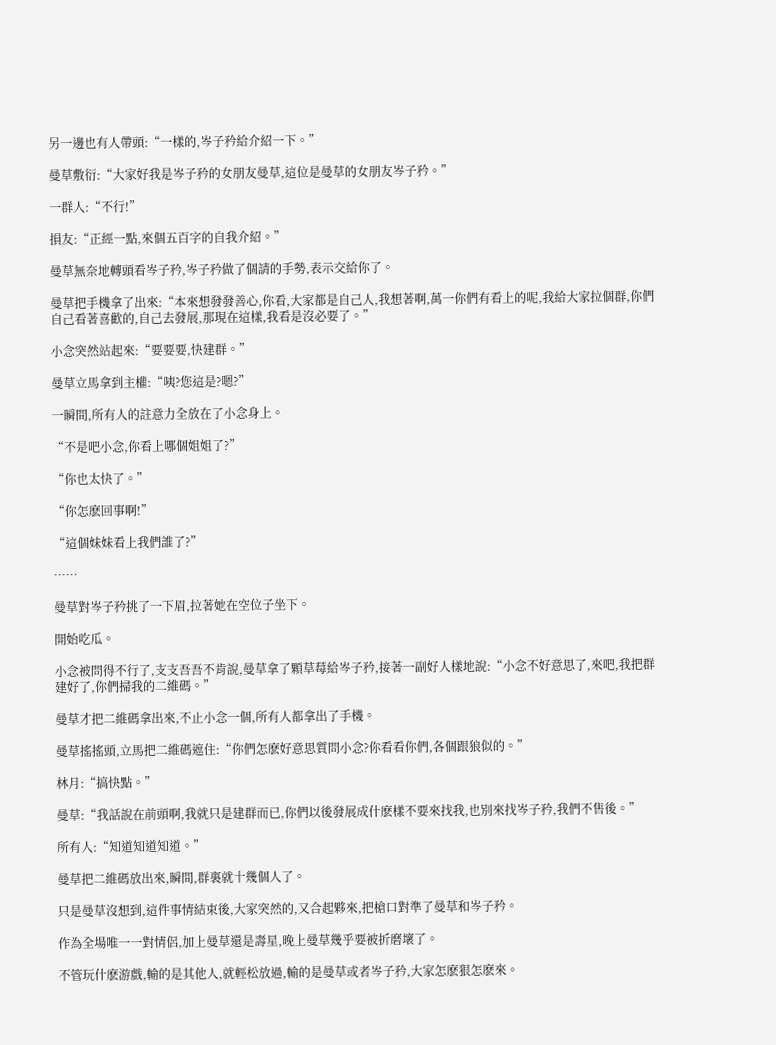另一邊也有人帶頭:“一樣的,岑子矜給介紹一下。”

曼草敷衍:“大家好我是岑子矜的女朋友曼草,這位是曼草的女朋友岑子矜。”

一群人:“不行!”

損友:“正經一點,來個五百字的自我介紹。”

曼草無奈地轉頭看岑子矜,岑子矜做了個請的手勢,表示交給你了。

曼草把手機拿了出來:“本來想發發善心,你看,大家都是自己人,我想著啊,萬一你們有看上的呢,我給大家拉個群,你們自己看著喜歡的,自己去發展,那現在這樣,我看是沒必要了。”

小念突然站起來:“要要要,快建群。”

曼草立馬拿到主權:“咦?您這是?嗯?”

一瞬間,所有人的註意力全放在了小念身上。

“不是吧小念,你看上哪個姐姐了?”

“你也太快了。”

“你怎麽回事啊!”

“這個妹妹看上我們誰了?”

……

曼草對岑子矜挑了一下眉,拉著她在空位子坐下。

開始吃瓜。

小念被問得不行了,支支吾吾不肯說,曼草拿了顆草莓給岑子矜,接著一副好人樣地說:“小念不好意思了,來吧,我把群建好了,你們掃我的二維碼。”

曼草才把二維碼拿出來,不止小念一個,所有人都拿出了手機。

曼草搖搖頭,立馬把二維碼遮住:“你們怎麽好意思質問小念?你看看你們,各個跟狼似的。”

林月:“搞快點。”

曼草:“我話說在前頭啊,我就只是建群而已,你們以後發展成什麽樣不要來找我,也別來找岑子矜,我們不售後。”

所有人:“知道知道知道。”

曼草把二維碼放出來,瞬間,群裏就十幾個人了。

只是曼草沒想到,這件事情結束後,大家突然的,又合起夥來,把槍口對準了曼草和岑子矜。

作為全場唯一一對情侶,加上曼草還是壽星,晚上曼草幾乎要被折磨壞了。

不管玩什麽游戲,輸的是其他人,就輕松放過,輸的是曼草或者岑子矜,大家怎麽狠怎麽來。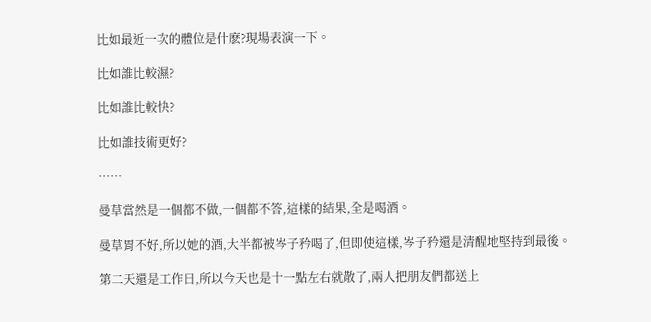比如最近一次的體位是什麽?現場表演一下。

比如誰比較濕?

比如誰比較快?

比如誰技術更好?

……

曼草當然是一個都不做,一個都不答,這樣的結果,全是喝酒。

曼草胃不好,所以她的酒,大半都被岑子矜喝了,但即使這樣,岑子矜還是清醒地堅持到最後。

第二天還是工作日,所以今天也是十一點左右就散了,兩人把朋友們都送上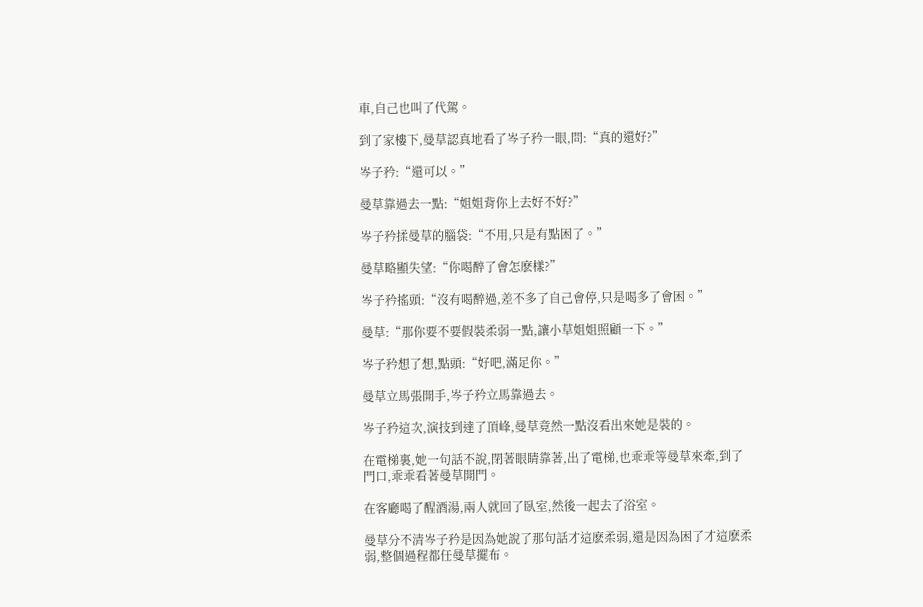車,自己也叫了代駕。

到了家樓下,曼草認真地看了岑子矜一眼,問:“真的還好?”

岑子矜:“還可以。”

曼草靠過去一點:“姐姐背你上去好不好?”

岑子矜揉曼草的腦袋:“不用,只是有點困了。”

曼草略顯失望:“你喝醉了會怎麽樣?”

岑子矜搖頭:“沒有喝醉過,差不多了自己會停,只是喝多了會困。”

曼草:“那你要不要假裝柔弱一點,讓小草姐姐照顧一下。”

岑子矜想了想,點頭:“好吧,滿足你。”

曼草立馬張開手,岑子矜立馬靠過去。

岑子矜這次,演技到達了頂峰,曼草竟然一點沒看出來她是裝的。

在電梯裏,她一句話不說,閉著眼睛靠著,出了電梯,也乖乖等曼草來牽,到了門口,乖乖看著曼草開門。

在客廳喝了醒酒湯,兩人就回了臥室,然後一起去了浴室。

曼草分不清岑子矜是因為她說了那句話才這麽柔弱,還是因為困了才這麽柔弱,整個過程都任曼草擺布。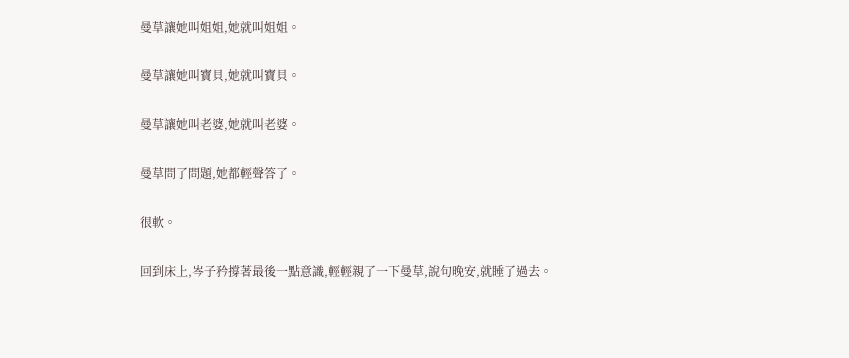曼草讓她叫姐姐,她就叫姐姐。

曼草讓她叫寶貝,她就叫寶貝。

曼草讓她叫老婆,她就叫老婆。

曼草問了問題,她都輕聲答了。

很軟。

回到床上,岑子矜撐著最後一點意識,輕輕親了一下曼草,說句晚安,就睡了過去。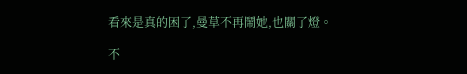看來是真的困了,曼草不再鬧她,也關了燈。

不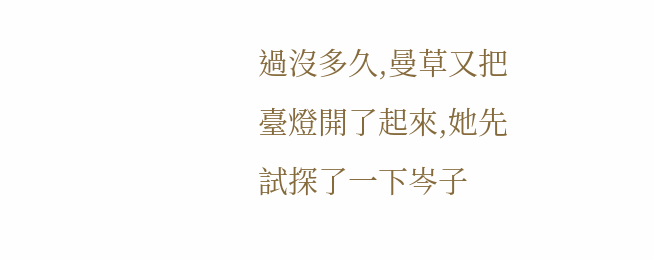過沒多久,曼草又把臺燈開了起來,她先試探了一下岑子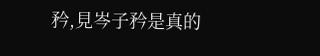矜,見岑子矜是真的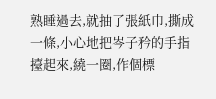熟睡過去,就抽了張紙巾,撕成一條,小心地把岑子矜的手指擡起來,繞一圈,作個標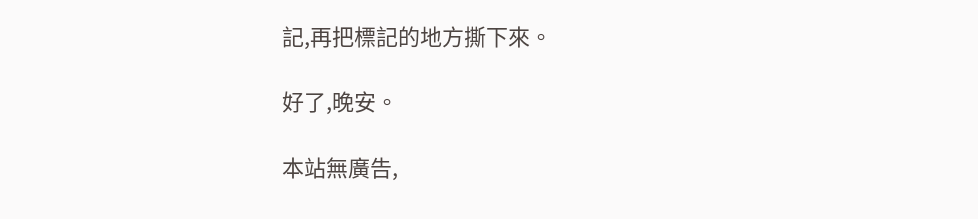記,再把標記的地方撕下來。

好了,晚安。

本站無廣告,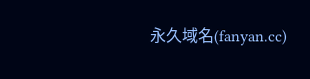永久域名(fanyan.cc)